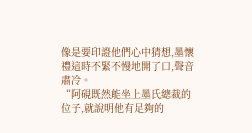像是要印證他們心中猜想,墨懷禮這時不緊不慢地開了口,聲音肅冷。
“阿硯既然能坐上墨氏總裁的位子,就說明他有足夠的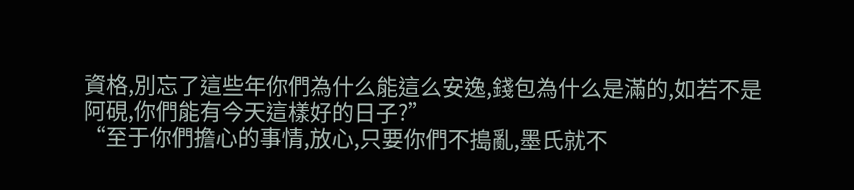資格,別忘了這些年你們為什么能這么安逸,錢包為什么是滿的,如若不是阿硯,你們能有今天這樣好的日子?”
“至于你們擔心的事情,放心,只要你們不搗亂,墨氏就不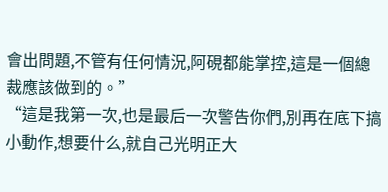會出問題,不管有任何情況,阿硯都能掌控,這是一個總裁應該做到的。”
“這是我第一次,也是最后一次警告你們,別再在底下搞小動作,想要什么,就自己光明正大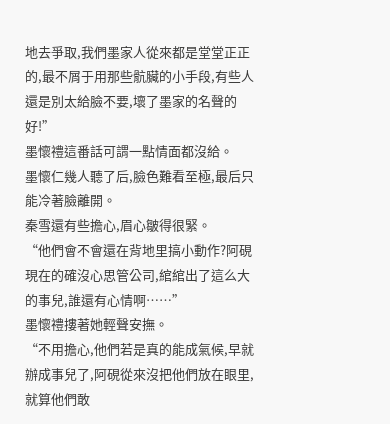地去爭取,我們墨家人從來都是堂堂正正的,最不屑于用那些骯臟的小手段,有些人還是別太給臉不要,壞了墨家的名聲的好!”
墨懷禮這番話可謂一點情面都沒給。
墨懷仁幾人聽了后,臉色難看至極,最后只能冷著臉離開。
秦雪還有些擔心,眉心皺得很緊。
“他們會不會還在背地里搞小動作?阿硯現在的確沒心思管公司,綰綰出了這么大的事兒,誰還有心情啊……”
墨懷禮摟著她輕聲安撫。
“不用擔心,他們若是真的能成氣候,早就辦成事兒了,阿硯從來沒把他們放在眼里,就算他們敢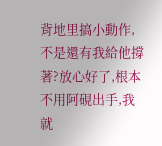背地里搞小動作,不是還有我給他撐著?放心好了,根本不用阿硯出手,我就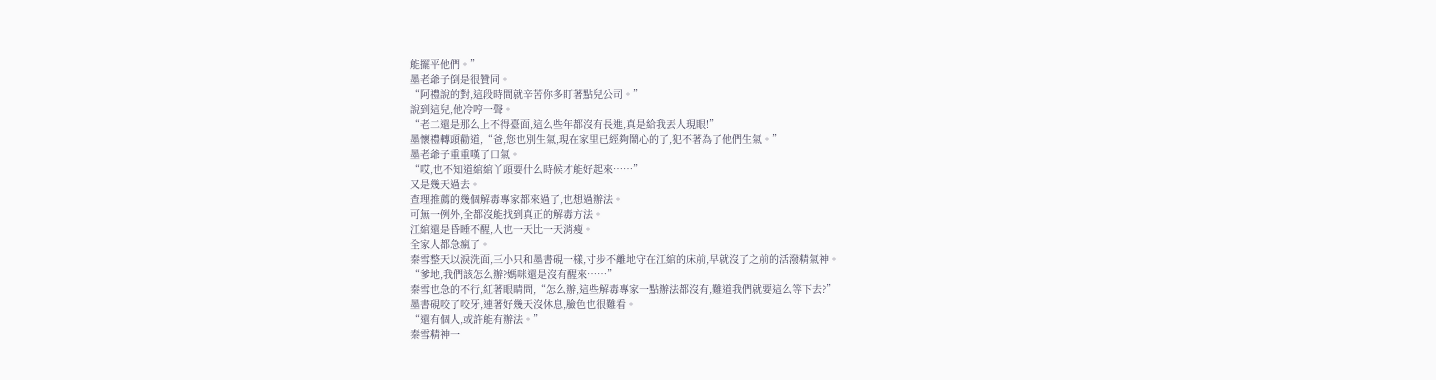能擺平他們。”
墨老爺子倒是很贊同。
“阿禮說的對,這段時間就辛苦你多盯著點兒公司。”
說到這兒,他冷哼一聲。
“老二還是那么上不得臺面,這么些年都沒有長進,真是給我丟人現眼!”
墨懷禮轉頭勸道,“爸,您也別生氣,現在家里已經夠鬧心的了,犯不著為了他們生氣。”
墨老爺子重重嘆了口氣。
“哎,也不知道綰綰丫頭要什么時候才能好起來……”
又是幾天過去。
查理推薦的幾個解毒專家都來過了,也想過辦法。
可無一例外,全都沒能找到真正的解毒方法。
江綰還是昏睡不醒,人也一天比一天消瘦。
全家人都急瘋了。
秦雪整天以淚洗面,三小只和墨書硯一樣,寸步不離地守在江綰的床前,早就沒了之前的活潑精氣神。
“爹地,我們該怎么辦?媽咪還是沒有醒來……”
秦雪也急的不行,紅著眼睛問,“怎么辦,這些解毒專家一點辦法都沒有,難道我們就要這么等下去?”
墨書硯咬了咬牙,連著好幾天沒休息,臉色也很難看。
“還有個人,或許能有辦法。”
秦雪精神一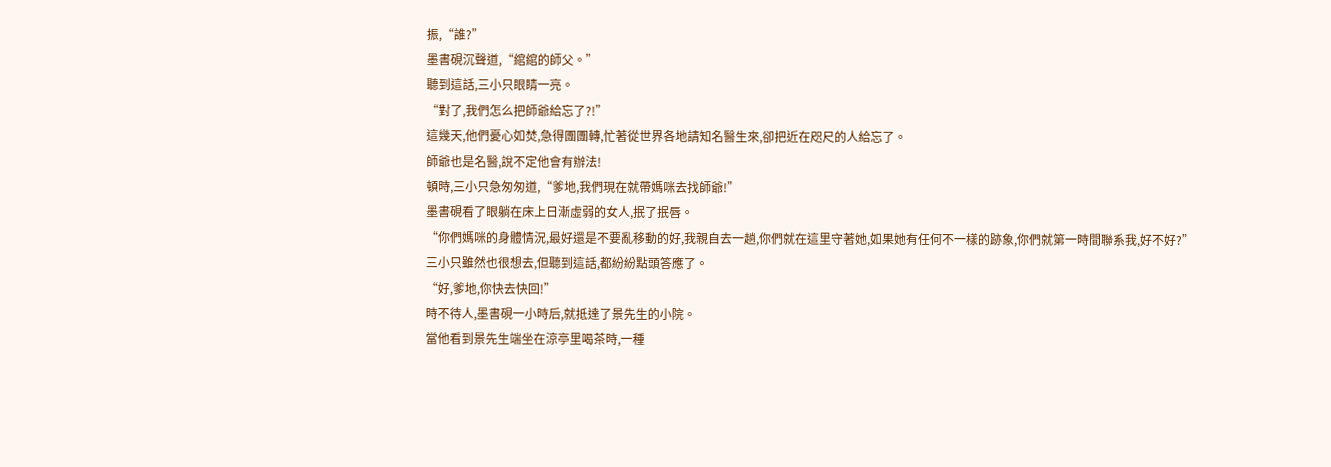振,“誰?”
墨書硯沉聲道,“綰綰的師父。”
聽到這話,三小只眼睛一亮。
“對了,我們怎么把師爺給忘了?!”
這幾天,他們憂心如焚,急得團團轉,忙著從世界各地請知名醫生來,卻把近在咫尺的人給忘了。
師爺也是名醫,說不定他會有辦法!
頓時,三小只急匆匆道,“爹地,我們現在就帶媽咪去找師爺!”
墨書硯看了眼躺在床上日漸虛弱的女人,抿了抿唇。
“你們媽咪的身體情況,最好還是不要亂移動的好,我親自去一趟,你們就在這里守著她,如果她有任何不一樣的跡象,你們就第一時間聯系我,好不好?”
三小只雖然也很想去,但聽到這話,都紛紛點頭答應了。
“好,爹地,你快去快回!”
時不待人,墨書硯一小時后,就抵達了景先生的小院。
當他看到景先生端坐在涼亭里喝茶時,一種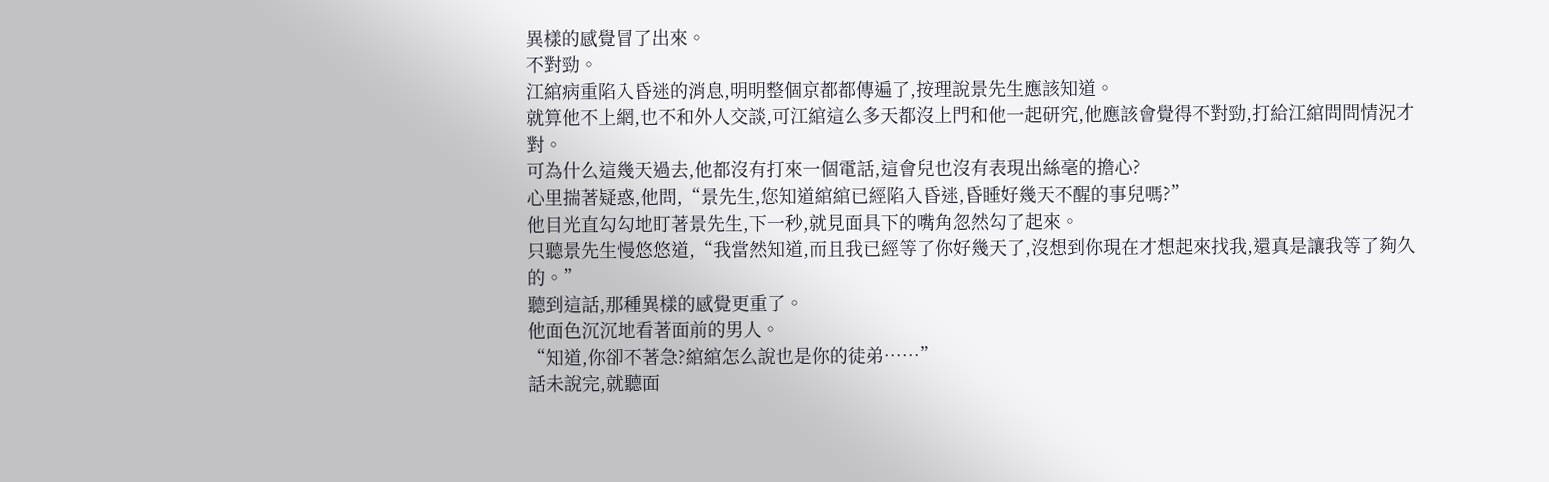異樣的感覺冒了出來。
不對勁。
江綰病重陷入昏迷的消息,明明整個京都都傳遍了,按理說景先生應該知道。
就算他不上網,也不和外人交談,可江綰這么多天都沒上門和他一起研究,他應該會覺得不對勁,打給江綰問問情況才對。
可為什么這幾天過去,他都沒有打來一個電話,這會兒也沒有表現出絲毫的擔心?
心里揣著疑惑,他問,“景先生,您知道綰綰已經陷入昏迷,昏睡好幾天不醒的事兒嗎?”
他目光直勾勾地盯著景先生,下一秒,就見面具下的嘴角忽然勾了起來。
只聽景先生慢悠悠道,“我當然知道,而且我已經等了你好幾天了,沒想到你現在才想起來找我,還真是讓我等了夠久的。”
聽到這話,那種異樣的感覺更重了。
他面色沉沉地看著面前的男人。
“知道,你卻不著急?綰綰怎么說也是你的徒弟……”
話未說完,就聽面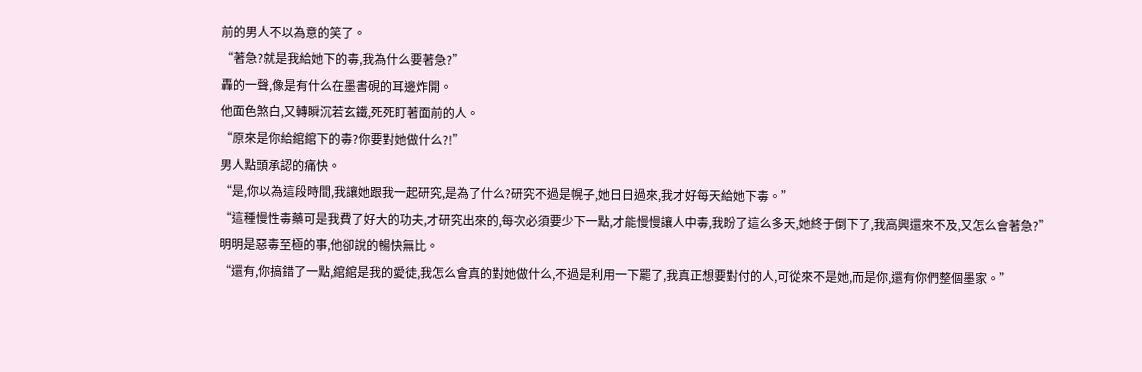前的男人不以為意的笑了。
“著急?就是我給她下的毒,我為什么要著急?”
轟的一聲,像是有什么在墨書硯的耳邊炸開。
他面色煞白,又轉瞬沉若玄鐵,死死盯著面前的人。
“原來是你給綰綰下的毒?你要對她做什么?!”
男人點頭承認的痛快。
“是,你以為這段時間,我讓她跟我一起研究,是為了什么?研究不過是幌子,她日日過來,我才好每天給她下毒。”
“這種慢性毒藥可是我費了好大的功夫,才研究出來的,每次必須要少下一點,才能慢慢讓人中毒,我盼了這么多天,她終于倒下了,我高興還來不及,又怎么會著急?”
明明是惡毒至極的事,他卻說的暢快無比。
“還有,你搞錯了一點,綰綰是我的愛徒,我怎么會真的對她做什么,不過是利用一下罷了,我真正想要對付的人,可從來不是她,而是你,還有你們整個墨家。”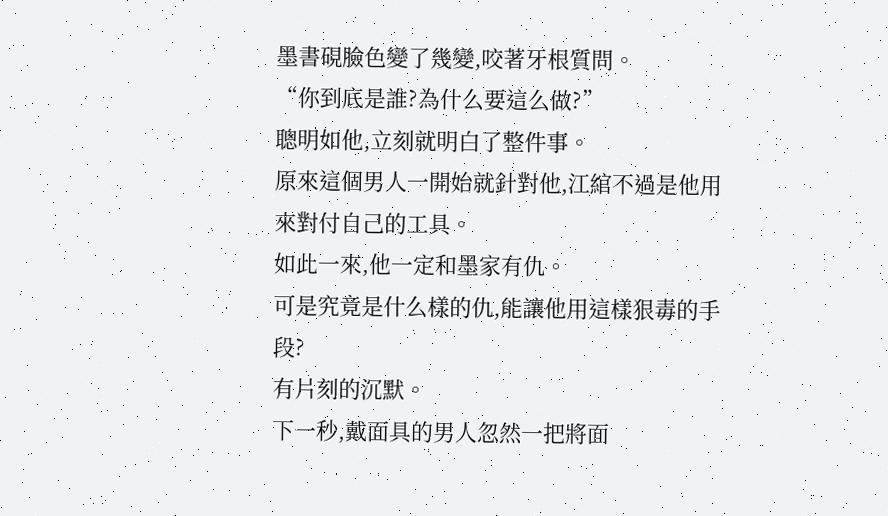墨書硯臉色變了幾變,咬著牙根質問。
“你到底是誰?為什么要這么做?”
聰明如他,立刻就明白了整件事。
原來這個男人一開始就針對他,江綰不過是他用來對付自己的工具。
如此一來,他一定和墨家有仇。
可是究竟是什么樣的仇,能讓他用這樣狠毒的手段?
有片刻的沉默。
下一秒,戴面具的男人忽然一把將面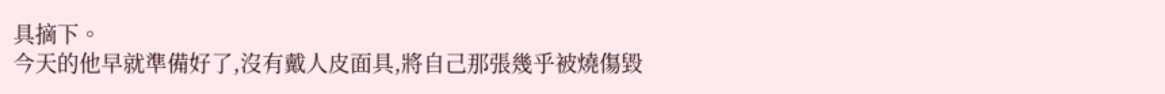具摘下。
今天的他早就準備好了,沒有戴人皮面具,將自己那張幾乎被燒傷毀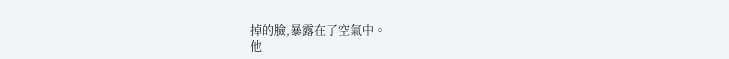掉的臉,暴露在了空氣中。
他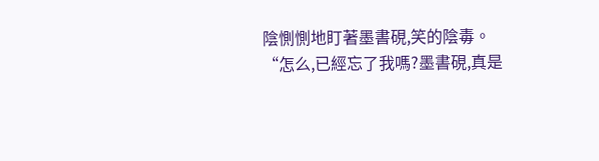陰惻惻地盯著墨書硯,笑的陰毒。
“怎么,已經忘了我嗎?墨書硯,真是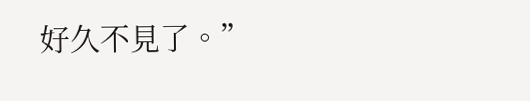好久不見了。”